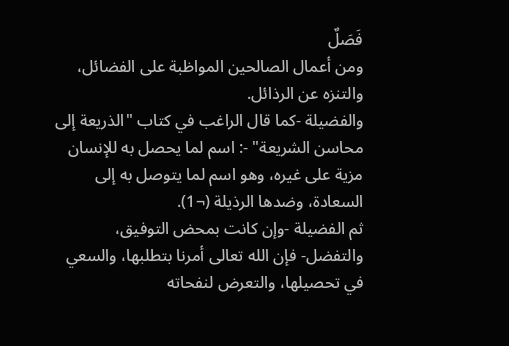فَصَلٌ
ومن أعمال الصالحين المواظبة على الفضائل، والتنزه عن الرذائل.
والفضيلة -كما قال الراغب في كتاب "الذريعة إلى محاسن الشريعة" -: اسم لما يحصل به للإنسان مزية على غيره، وهو اسم لما يتوصل به إلى السعادة، وضدها الرذيلة (¬1).
ثم الفضيلة -وإن كانت بمحض التوفيق، والتفضل- فإن الله تعالى أمرنا بتطلبها، والسعي في تحصيلها، والتعرض لنفحاته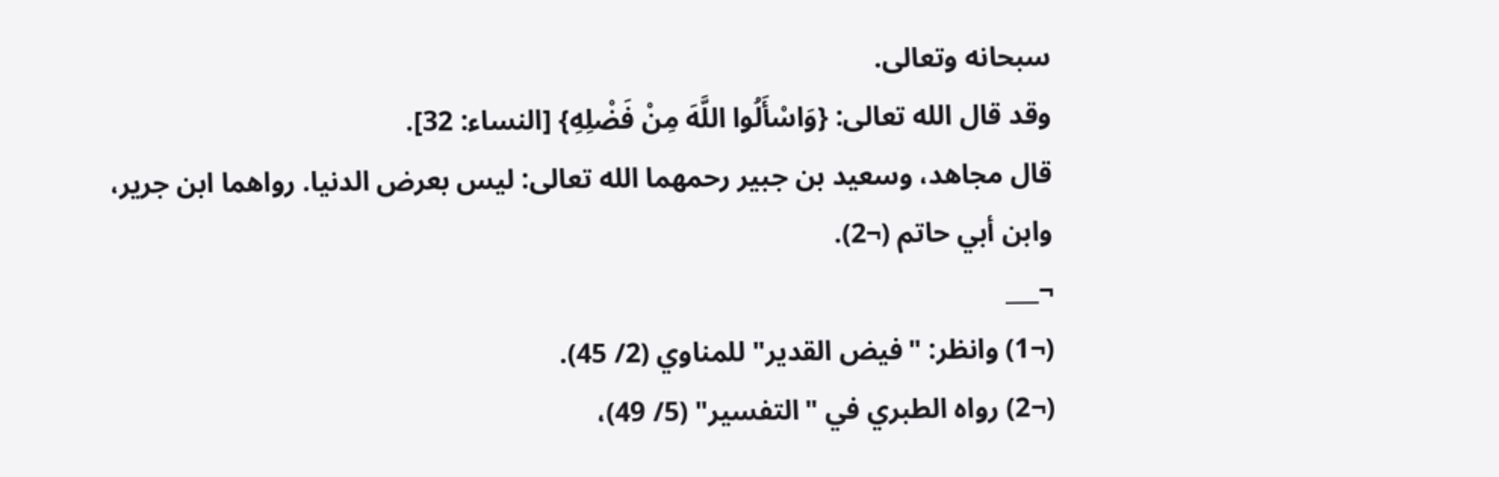سبحانه وتعالى.
وقد قال الله تعالى: {وَاسْأَلُوا اللَّهَ مِنْ فَضْلِهِ} [النساء: 32].
قال مجاهد، وسعيد بن جبير رحمهما الله تعالى: ليس بعرض الدنيا. رواهما ابن جرير، وابن أبي حاتم (¬2).
¬___
(¬1) وانظر: "فيض القدير" للمناوي (2/ 45).
(¬2) رواه الطبري في "التفسير" (5/ 49)،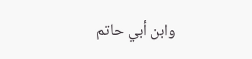وابن أبي حاتم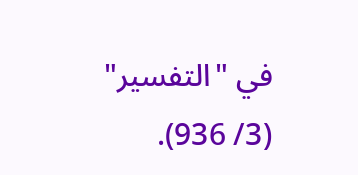في "التفسير" (3/ 936).